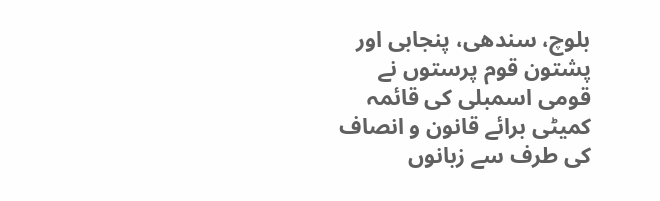بلوچ، سندھی، پنجابی اور پشتون قوم پرستوں نے قومی اسمبلی کی قائمہ کمیٹی برائے قانون و انصاف کی طرف سے زبانوں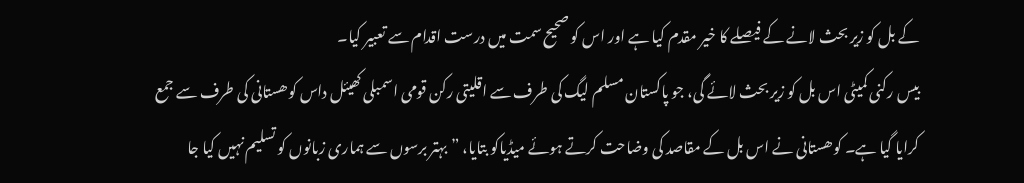کے بل کو زیر بحث لانے کے فیصلے کا خیر مقدم کیا ہے اور اس کو صحیح سمت میں درست اقدام سے تعبیر کیا۔
بیس رکنی کمیٹی اس بل کو زیر بحث لائے گی، جو پاکستان مسلم لیگ کی طرف سے اقلیتی رکن قومی اسمبلی کھیئل داس کوھستانی کی طرف سے جمع کرایا گیا ہے۔ کوھستانی نے اس بل کے مقاصد کی وضاحت کرتے ہوئے میڈیاکو بتایا، ”بہتر برسوں سے ہماری زبانوں کو تسلیم نہیں کیا جا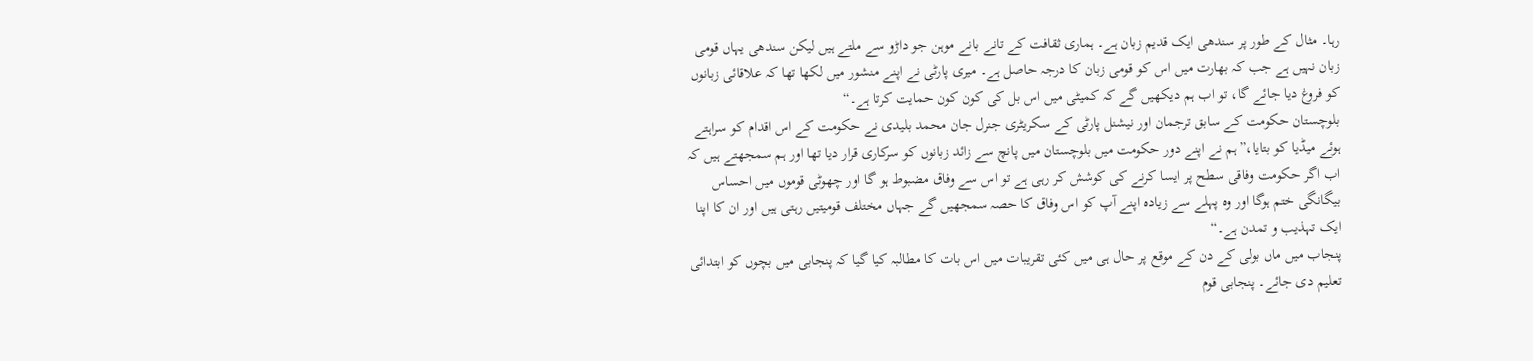رہا۔ مثال کے طور پر سندھی ایک قدیم زبان ہے۔ ہماری ثقافت کے تانے بانے موہن جو داڑو سے ملتے ہیں لیکن سندھی یہاں قومی زبان نہیں ہے جب کہ بھارت میں اس کو قومی زبان کا درجہ حاصل ہے۔ میری پارٹی نے اپنے منشور میں لکھا تھا کہ علاقائی زبانوں کو فروغ دیا جائے گا، تو اب ہم دیکھیں گے کہ کمیٹی میں اس بل کی کون کون حمایت کرتا ہے۔“
بلوچستان حکومت کے سابق ترجمان اور نیشنل پارٹی کے سکریٹری جنرل جان محمد بلیدی نے حکومت کے اس اقدام کو سراہتے ہوئے میڈیا کو بتایا،”ہم نے اپنے دور حکومت میں بلوچستان میں پانچ سے زائد زبانوں کو سرکاری قرار دیا تھا اور ہم سمجھتے ہیں کہ اب اگر حکومت وفاقی سطح پر ایسا کرنے کی کوشش کر رہی ہے تو اس سے وفاق مضبوط ہو گا اور چھوٹی قوموں میں احساس بیگانگی ختم ہوگا اور وہ پہلے سے زیادہ اپنے آپ کو اس وفاق کا حصہ سمجھیں گے جہاں مختلف قومیتیں رہتی ہیں اور ان کا اپنا ایک تہذیب و تمدن ہے۔“
پنجاب میں ماں بولی کے دن کے موقع پر حال ہی میں کئی تقریبات میں اس بات کا مطالبہ کیا گیا کہ پنجابی میں بچوں کو ابتدائی تعلیم دی جائے۔ پنجابی قوم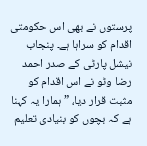پرستوں نے بھی اس حکومتی اقدام کو سراہا ہے۔ پنجاب نیشل پارٹی کے صدر احمد رضا وٹو نے اس اقدام کو مثبت قرار دیا، ”ہمارا یہ کہنا ہے کہ بچوں کو بنیادی تعلیم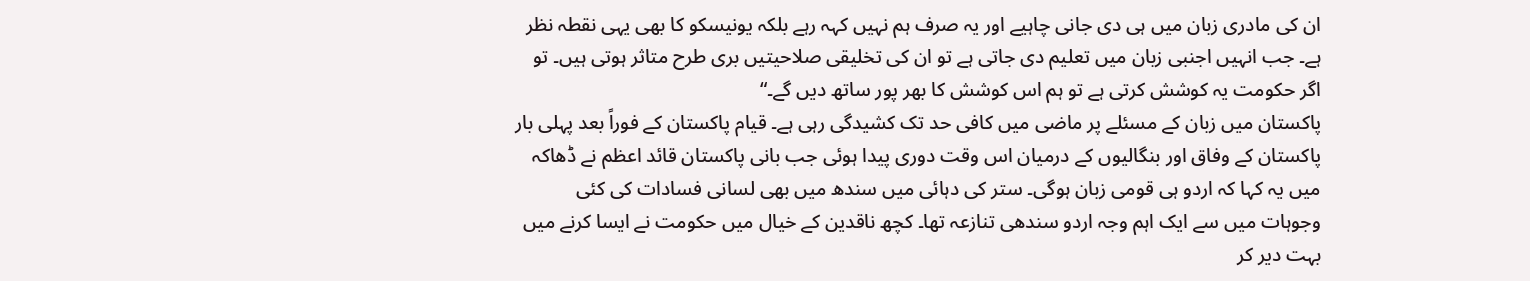ان کی مادری زبان میں ہی دی جانی چاہیے اور یہ صرف ہم نہیں کہہ رہے بلکہ یونیسکو کا بھی یہی نقطہ نظر ہے۔ جب انہیں اجنبی زبان میں تعلیم دی جاتی ہے تو ان کی تخلیقی صلاحیتیں بری طرح متاثر ہوتی ہیں۔ تو اگر حکومت یہ کوشش کرتی ہے تو ہم اس کوشش کا بھر پور ساتھ دیں گے۔“
پاکستان میں زبان کے مسئلے پر ماضی میں کافی حد تک کشیدگی رہی ہے۔ قیام پاکستان کے فوراً بعد پہلی بار پاکستان کے وفاق اور بنگالیوں کے درمیان اس وقت دوری پیدا ہوئی جب بانی پاکستان قائد اعظم نے ڈھاکہ میں یہ کہا کہ اردو ہی قومی زبان ہوگی۔ ستر کی دہائی میں سندھ میں بھی لسانی فسادات کی کئی وجوہات میں سے ایک اہم وجہ اردو سندھی تنازعہ تھا۔ کچھ ناقدین کے خیال میں حکومت نے ایسا کرنے میں بہت دیر کر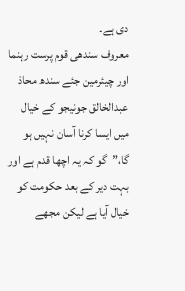دی ہے۔
معروف سندھی قوم پرست رہنما اور چیئرمین جئے سندھ محاذ عبدالخالق جونیجو کے خیال میں ایسا کرنا آسان نہیں ہو گا،”گو کہ یہ اچھا قدم ہے اور بہت دیر کے بعد حکومت کو خیال آیا ہے لیکن مجھے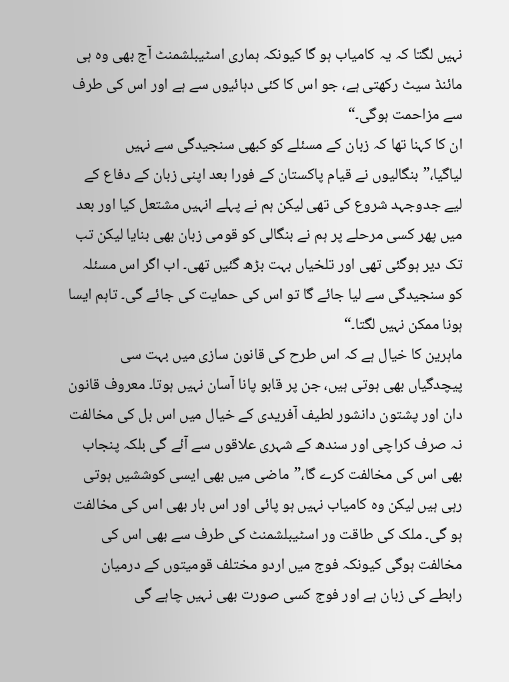نہیں لگتا کہ یہ کامیاب ہو گا کیونکہ ہماری اسٹیبلشمنٹ آج بھی وہ ہی مائنڈ سیٹ رکھتی ہے، جو اس کا کئی دہائیوں سے ہے اور اس کی طرف سے مزاحمت ہوگی۔“
ان کا کہنا تھا کہ زبان کے مسئلے کو کبھی سنجیدگی سے نہیں لیاگیا،”بنگالیوں نے قیام پاکستان کے فورا بعد اپنی زبان کے دفاع کے لیے جدوجہد شروع کی تھی لیکن ہم نے پہلے انہیں مشتعل کیا اور بعد میں پھر کسی مرحلے پر ہم نے بنگالی کو قومی زبان بھی بنایا لیکن تب تک دیر ہوگئی تھی اور تلخیاں بہت بڑھ گئیں تھی۔ اب اگر اس مسئلہ کو سنجیدگی سے لیا جائے گا تو اس کی حمایت کی جائے گی۔ تاہم ایسا ہونا ممکن نہیں لگتا۔“
ماہرین کا خیال ہے کہ اس طرح کی قانون سازی میں بہت سی پیچدگیاں بھی ہوتی ہیں، جن پر قابو پانا آسان نہیں ہوتا۔ معروف قانون دان اور پشتون دانشور لطیف آفریدی کے خیال میں اس بل کی مخالفت نہ صرف کراچی اور سندھ کے شہری علاقوں سے آئے گی بلکہ پنجاب بھی اس کی مخالفت کرے گا،”ماضی میں بھی ایسی کوششیں ہوتی رہی ہیں لیکن وہ کامیاب نہیں ہو پائی اور اس بار بھی اس کی مخالفت ہو گی۔ ملک کی طاقت ور اسٹیبلشمنٹ کی طرف سے بھی اس کی مخالفت ہوگی کیونکہ فوج میں اردو مختلف قومیتوں کے درمیان رابطے کی زبان ہے اور فوج کسی صورت بھی نہیں چاہے گی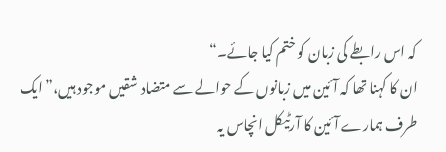کہ اس رابطے کی زبان کو ختم کیا جائے۔“
ان کا کہنا تھا کہ آئین میں زبانوں کے حوالے سے متضاد شقیں موجود ہیں،”ایک طرف ہمارے آئین کا آرٹیکل انچاس یہ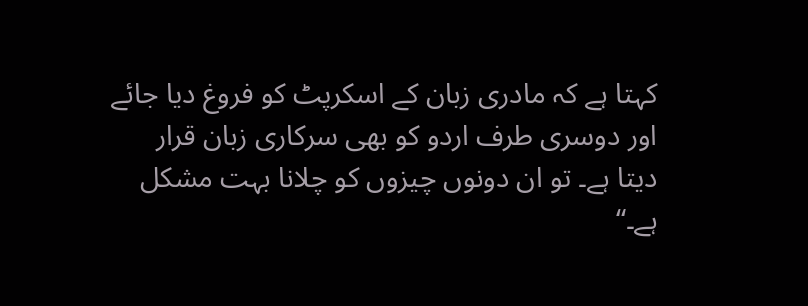کہتا ہے کہ مادری زبان کے اسکرپٹ کو فروغ دیا جائے اور دوسری طرف اردو کو بھی سرکاری زبان قرار دیتا ہے۔ تو ان دونوں چیزوں کو چلانا بہت مشکل ہے۔“